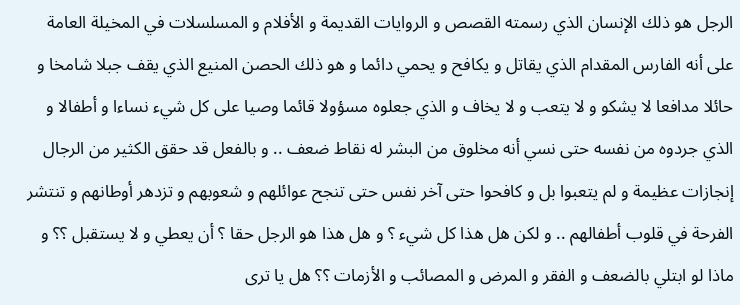الرجل هو ذلك الإنسان الذي رسمته القصص و الروايات القديمة و الأفلام و المسلسلات في المخيلة العامة على أنه الفارس المقدام الذي يقاتل و يكافح و يحمي دائما و هو ذلك الحصن المنيع الذي يقف جبلا شامخا و حائلا مدافعا لا يشكو و لا يتعب و لا يخاف و الذي جعلوه مسؤولا قائما وصيا على كل شيء نساءا و أطفالا و الذي جردوه من نفسه حتى نسي أنه مخلوق من البشر له نقاط ضعف .. و بالفعل قد حقق الكثير من الرجال إنجازات عظيمة و لم يتعبوا بل و كافحوا حتى آخر نفس حتى تنجح عوائلهم و شعوبهم و تزدهر أوطانهم و تنتشر الفرحة في قلوب أطفالهم .. و لكن هل هذا كل شيء ؟ و هل هذا هو الرجل حقا ؟ أن يعطي و لا يستقبل ؟؟ و ماذا لو ابتلي بالضعف و الفقر و المرض و المصائب و الأزمات ؟؟ هل يا ترى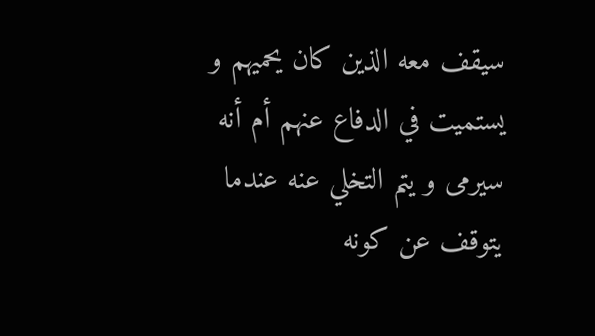سيقف معه الذين كان يحميهم و يستميت في الدفاع عنهم أم أنه سيرمى و يتم التخلي عنه عندما يتوقف عن كونه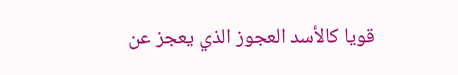قويا كالأسد العجوز الذي يعجز عن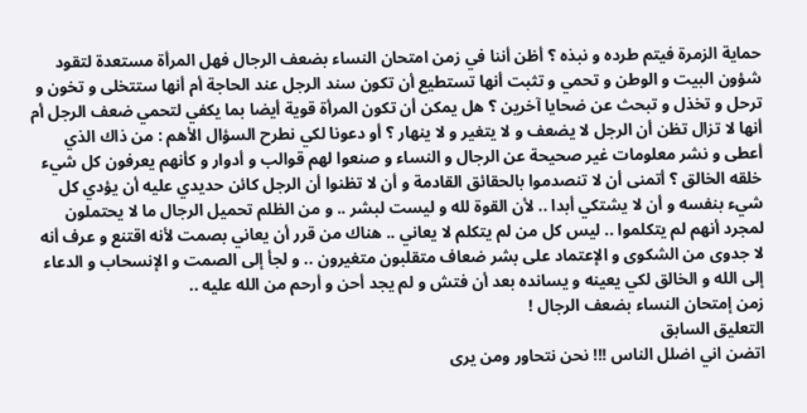حماية الزمرة فيتم طرده و نبذه ؟ أظن أننا في زمن امتحان النساء بضعف الرجال فهل المرأة مستعدة لتقود شؤون البيت و الوطن و تحمي و تثبت أنها تستطيع أن تكون سند الرجل عند الحاجة أم أنها ستتخلى و تخون و ترحل و تخذل و تبحث عن ضحايا آخرين ؟ هل يمكن أن تكون المرأة قوية أيضا بما يكفي لتحمي ضعف الرجل أم أنها لا تزال تظن أن الرجل لا يضعف و لا يتغير و لا ينهار ؟ أو دعونا لكي نطرح السؤال الأهم : من ذاك الذي أعطى و نشر معلومات غير صحيحة عن الرجال و النساء و صنعوا لهم قوالب و أدوار و كأنهم يعرفون كل شيء خلقه الخالق ؟ أتمنى أن لا تنصدموا بالحقائق القادمة و أن لا تظنوا أن الرجل كائن حديدي عليه أن يؤدي كل شيء بنفسه و أن لا يشتكي أبدا .. لأن القوة لله و ليست لبشر .. و من الظلم تحميل الرجال ما لا يحتملون لمجرد أنهم لم يتكلموا .. ليس كل من لم يتكلم لا يعاني .. هناك من قرر أن يعاني بصمت لأنه اقتنع و عرف أنه لا جدوى من الشكوى و الإعتماد على بشر ضعاف متقلبون متغيرون .. و لجأ إلى الصمت و الإنسحاب و الدعاء إلى الله و الخالق لكي يعينه و يسانده بعد أن فتش و لم يجد أحن و أرحم من الله عليه ..
زمن إمتحان النساء بضعف الرجال !
التعليق السابق
اتضن اني اضلل الناس !!! نحن نتحاور ومن يرى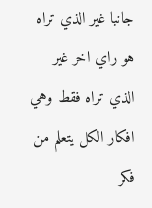جانبا غير الذي تراه هو راي اخر غير الذي تراه فقط وهي افكار الكل يتعلم من فكر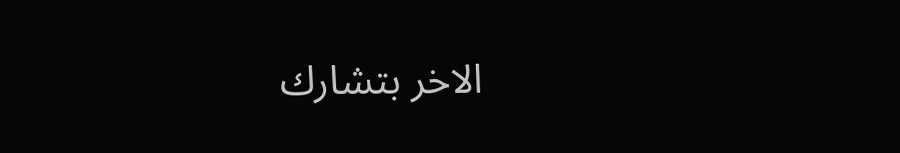الاخر بتشارك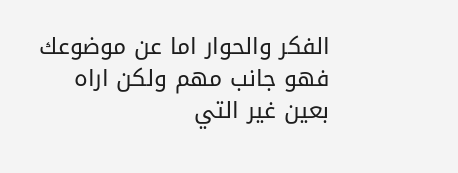الفكر والحوار اما عن موضوعك فهو جانب مهم ولكن اراه بعين غير التي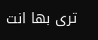ترى بها انت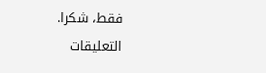فقط، شكرا.
التعليقات